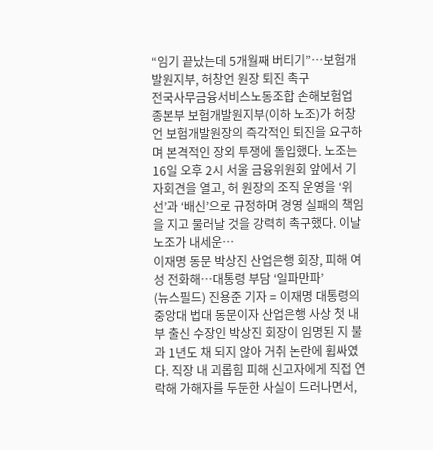“임기 끝났는데 5개월째 버티기”…보험개발원지부, 허창언 원장 퇴진 촉구
전국사무금융서비스노동조합 손해보험업종본부 보험개발원지부(이하 노조)가 허창언 보험개발원장의 즉각적인 퇴진을 요구하며 본격적인 장외 투쟁에 돌입했다. 노조는 16일 오후 2시 서울 금융위원회 앞에서 기자회견을 열고, 허 원장의 조직 운영을 ‘위선’과 ‘배신’으로 규정하며 경영 실패의 책임을 지고 물러날 것을 강력히 촉구했다. 이날 노조가 내세운…
이재명 동문 박상진 산업은행 회장, 피해 여성 전화해…대통령 부담 ‘일파만파’
(뉴스필드) 진용준 기자 = 이재명 대통령의 중앙대 법대 동문이자 산업은행 사상 첫 내부 출신 수장인 박상진 회장이 임명된 지 불과 1년도 채 되지 않아 거취 논란에 휩싸였다. 직장 내 괴롭힘 피해 신고자에게 직접 연락해 가해자를 두둔한 사실이 드러나면서,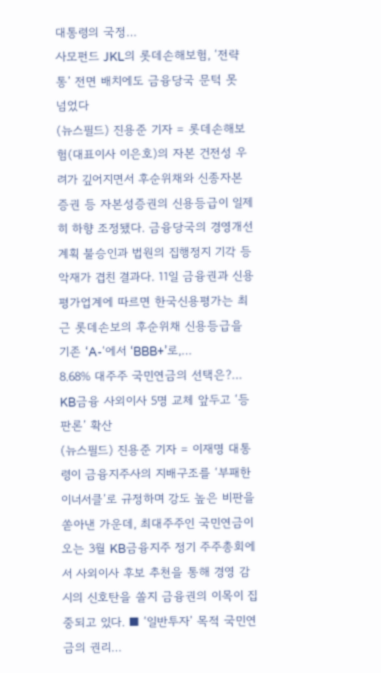대통령의 국정…
사모펀드 JKL의 롯데손해보험, ‘전략통’ 전면 배치에도 금융당국 문턱 못 넘었다
(뉴스필드) 진용준 기자 = 롯데손해보험(대표이사 이은호)의 자본 건전성 우려가 깊어지면서 후순위채와 신종자본증권 등 자본성증권의 신용등급이 일제히 하향 조정됐다. 금융당국의 경영개선계획 불승인과 법원의 집행정지 기각 등 악재가 겹친 결과다. 11일 금융권과 신용평가업계에 따르면 한국신용평가는 최근 롯데손보의 후순위채 신용등급을 기존 ‘A-‘에서 ‘BBB+’로,…
8.68% 대주주 국민연금의 선택은?… KB금융 사외이사 5명 교체 앞두고 ‘등판론’ 확산
(뉴스필드) 진용준 기자 = 이재명 대통령이 금융지주사의 지배구조를 ‘부패한 이너서클’로 규정하며 강도 높은 비판을 쏟아낸 가운데, 최대주주인 국민연금이 오는 3월 KB금융지주 정기 주주총회에서 사외이사 후보 추천을 통해 경영 감시의 신호탄을 쏠지 금융권의 이목이 집중되고 있다. ■ ‘일반투자’ 목적 국민연금의 권리…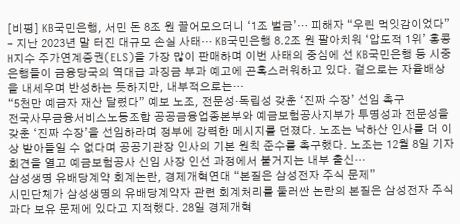[비평] KB국민은행, 서민 돈 8조 원 끌어모으더니 ‘1조 벌금’… 피해자 “우린 먹잇감이었다”
– 지난 2023년 말 터진 대규모 손실 사태… KB국민은행 8.2조 원 팔아치워 ‘압도적 1위’ 홍콩 H지수 주가연계증권(ELS)을 가장 많이 판매하며 이번 사태의 중심에 선 KB국민은행 등 시중은행들이 금융당국의 역대급 과징금 부과 예고에 곤혹스러워하고 있다. 겉으로는 자율배상을 내세우며 반성하는 듯하지만, 내부적으로는…
“5천만 예금자 재산 달렸다” 예보 노조, 전문성·독립성 갖춘 ‘진짜 수장’ 선임 촉구
전국사무금융서비스노동조합 공공금융업종본부와 예금보험공사지부가 투명성과 전문성을 갖춘 ‘진짜 수장’을 선임하라며 정부에 강력한 메시지를 던졌다. 노조는 낙하산 인사를 더 이상 받아들일 수 없다며 공공기관장 인사의 기본 원칙 준수를 촉구했다. 노조는 12월 8일 기자회견을 열고 예금보험공사 신임 사장 인선 과정에서 불거지는 내부 출신…
삼성생명 유배당계약 회계논란, 경제개혁연대 “본질은 삼성전자 주식 문제”
시민단체가 삼성생명의 유배당계약자 관련 회계처리를 둘러싼 논란의 본질은 삼성전자 주식 과다 보유 문제에 있다고 지적했다. 28일 경제개혁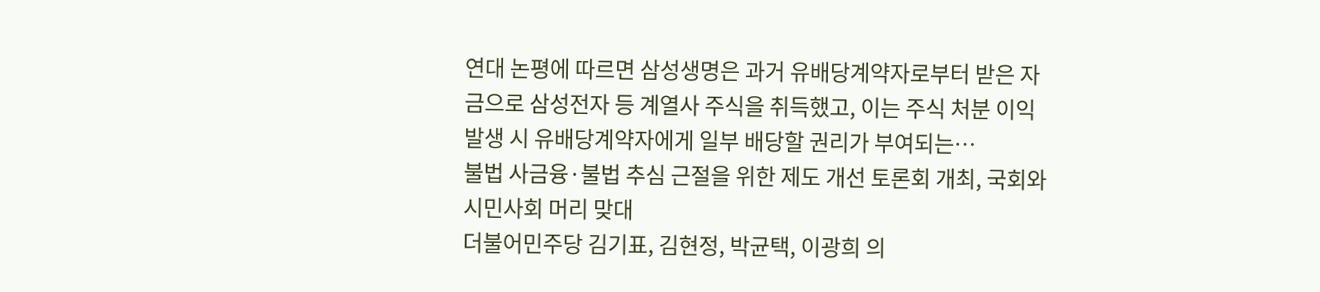연대 논평에 따르면 삼성생명은 과거 유배당계약자로부터 받은 자금으로 삼성전자 등 계열사 주식을 취득했고, 이는 주식 처분 이익 발생 시 유배당계약자에게 일부 배당할 권리가 부여되는…
불법 사금융·불법 추심 근절을 위한 제도 개선 토론회 개최, 국회와 시민사회 머리 맞대
더불어민주당 김기표, 김현정, 박균택, 이광희 의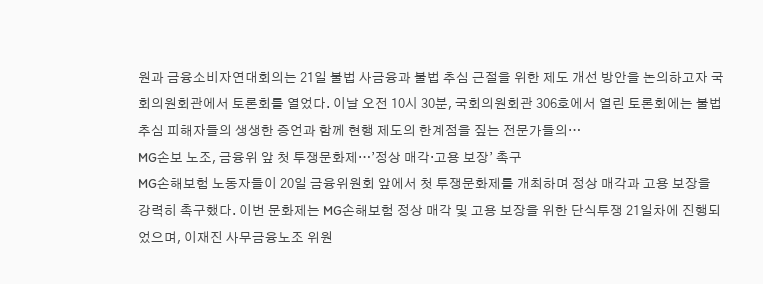원과 금융소비자연대회의는 21일 불법 사금융과 불법 추심 근절을 위한 제도 개선 방안을 논의하고자 국회의원회관에서 토론회를 열었다. 이날 오전 10시 30분, 국회의원회관 306호에서 열린 토론회에는 불법 추심 피해자들의 생생한 증언과 함께 현행 제도의 한계점을 짚는 전문가들의…
MG손보 노조, 금융위 앞 첫 투쟁문화제…’정상 매각·고용 보장’ 촉구
MG손해보험 노동자들이 20일 금융위원회 앞에서 첫 투쟁문화제를 개최하며 정상 매각과 고용 보장을 강력히 촉구했다. 이번 문화제는 MG손해보험 정상 매각 및 고용 보장을 위한 단식투쟁 21일차에 진행되었으며, 이재진 사무금융노조 위원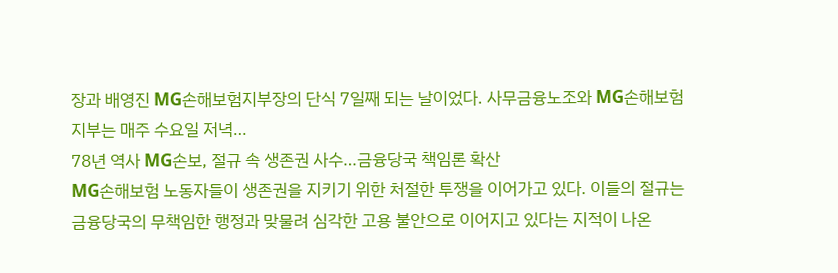장과 배영진 MG손해보험지부장의 단식 7일째 되는 날이었다. 사무금융노조와 MG손해보험지부는 매주 수요일 저녁…
78년 역사 MG손보, 절규 속 생존권 사수…금융당국 책임론 확산
MG손해보험 노동자들이 생존권을 지키기 위한 처절한 투쟁을 이어가고 있다. 이들의 절규는 금융당국의 무책임한 행정과 맞물려 심각한 고용 불안으로 이어지고 있다는 지적이 나온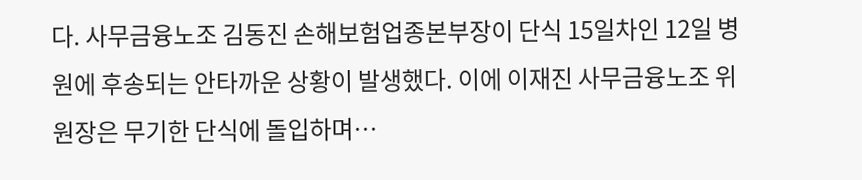다. 사무금융노조 김동진 손해보험업종본부장이 단식 15일차인 12일 병원에 후송되는 안타까운 상황이 발생했다. 이에 이재진 사무금융노조 위원장은 무기한 단식에 돌입하며…